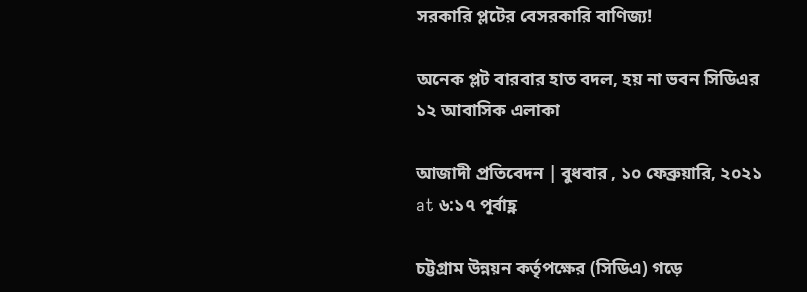সরকারি প্লটের বেসরকারি বাণিজ্য!

অনেক প্লট বারবার হাত বদল, হয় না ভবন সিডিএর ১২ আবাসিক এলাকা

আজাদী প্রতিবেদন | বুধবার , ১০ ফেব্রুয়ারি, ২০২১ at ৬:১৭ পূর্বাহ্ণ

চট্টগ্রাম উন্নয়ন কর্তৃপক্ষের (সিডিএ) গড়ে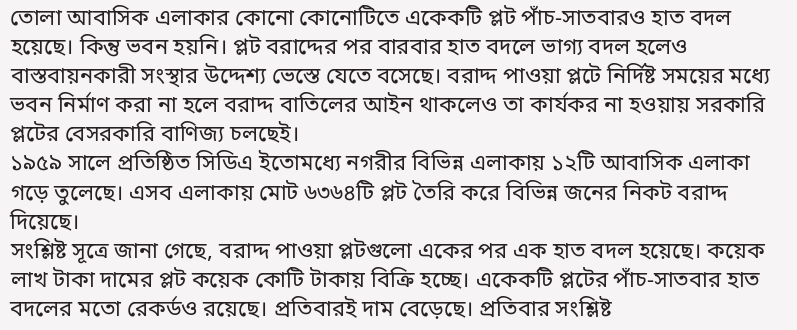তোলা আবাসিক এলাকার কোনো কোনোটিতে একেকটি প্লট পাঁচ-সাতবারও হাত বদল হয়েছে। কিন্তু ভবন হয়নি। প্লট বরাদ্দের পর বারবার হাত বদলে ভাগ্য বদল হলেও বাস্তবায়নকারী সংস্থার উদ্দেশ্য ভেস্তে যেতে বসেছে। বরাদ্দ পাওয়া প্লটে নির্দিষ্ট সময়ের মধ্যে ভবন নির্মাণ করা না হলে বরাদ্দ বাতিলের আইন থাকলেও তা কার্যকর না হওয়ায় সরকারি প্লটের বেসরকারি বাণিজ্য চলছেই।
১৯৫৯ সালে প্রতিষ্ঠিত সিডিএ ইতোমধ্যে নগরীর বিভিন্ন এলাকায় ১২টি আবাসিক এলাকা গড়ে তুলেছে। এসব এলাকায় মোট ৬৩৬৪টি প্লট তৈরি করে বিভিন্ন জনের নিকট বরাদ্দ দিয়েছে।
সংশ্লিষ্ট সূত্রে জানা গেছে, বরাদ্দ পাওয়া প্লটগুলো একের পর এক হাত বদল হয়েছে। কয়েক লাখ টাকা দামের প্লট কয়েক কোটি টাকায় বিক্রি হচ্ছে। একেকটি প্লটের পাঁচ-সাতবার হাত বদলের মতো রেকর্ডও রয়েছে। প্রতিবারই দাম বেড়েছে। প্রতিবার সংশ্লিষ্ট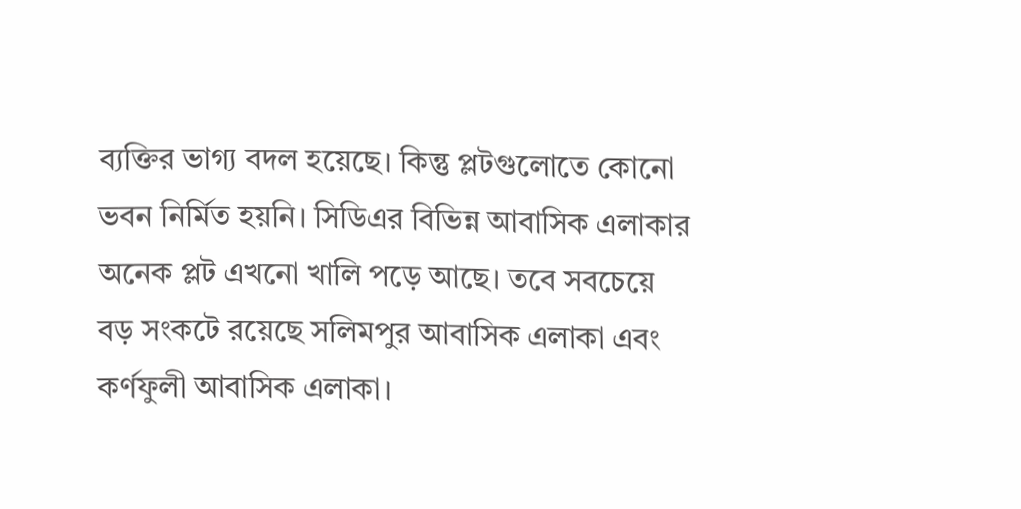ব্যক্তির ভাগ্য বদল হয়েছে। কিন্তু প্লটগুলোতে কোনো ভবন নির্মিত হয়নি। সিডিএর বিভিন্ন আবাসিক এলাকার অনেক প্লট এখনো খালি পড়ে আছে। তবে সবচেয়ে বড় সংকটে রয়েছে সলিমপুর আবাসিক এলাকা এবং কর্ণফুলী আবাসিক এলাকা।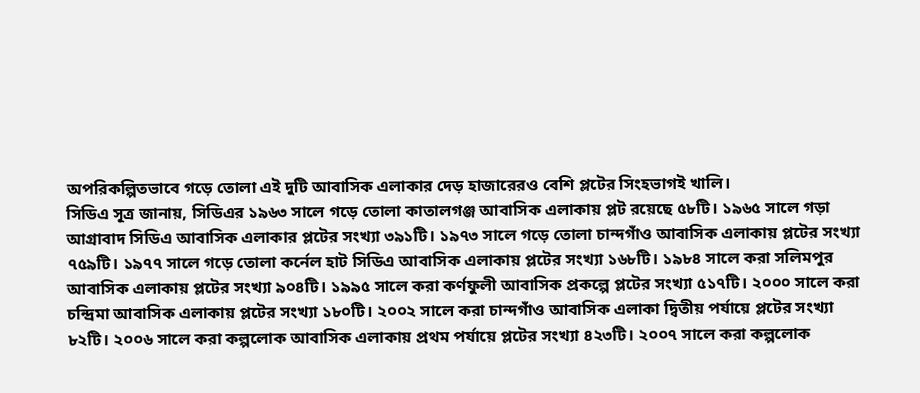অপরিকল্পিতভাবে গড়ে তোলা এই দুটি আবাসিক এলাকার দেড় হাজারেরও বেশি প্লটের সিংহভাগই খালি।
সিডিএ সূত্র জানায়, সিডিএর ১৯৬৩ সালে গড়ে তোলা কাতালগঞ্জ আবাসিক এলাকায় প্লট রয়েছে ৫৮টি। ১৯৬৫ সালে গড়া আগ্রাবাদ সিডিএ আবাসিক এলাকার প্লটের সংখ্যা ৩৯১টি। ১৯৭৩ সালে গড়ে তোলা চান্দগাঁও আবাসিক এলাকায় প্লটের সংখ্যা ৭৫৯টি। ১৯৭৭ সালে গড়ে তোলা কর্নেল হাট সিডিএ আবাসিক এলাকায় প্লটের সংখ্যা ১৬৮টি। ১৯৮৪ সালে করা সলিমপুর আবাসিক এলাকায় প্লটের সংখ্যা ৯০৪টি। ১৯৯৫ সালে করা কর্ণফুলী আবাসিক প্রকল্পে প্লটের সংখ্যা ৫১৭টি। ২০০০ সালে করা চন্দ্রিমা আবাসিক এলাকায় প্লটের সংখ্যা ১৮০টি। ২০০২ সালে করা চান্দগাঁও আবাসিক এলাকা দ্বিতীয় পর্যায়ে প্লটের সংখ্যা ৮২টি। ২০০৬ সালে করা কল্পলোক আবাসিক এলাকায় প্রথম পর্যায়ে প্লটের সংখ্যা ৪২৩টি। ২০০৭ সালে করা কল্পলোক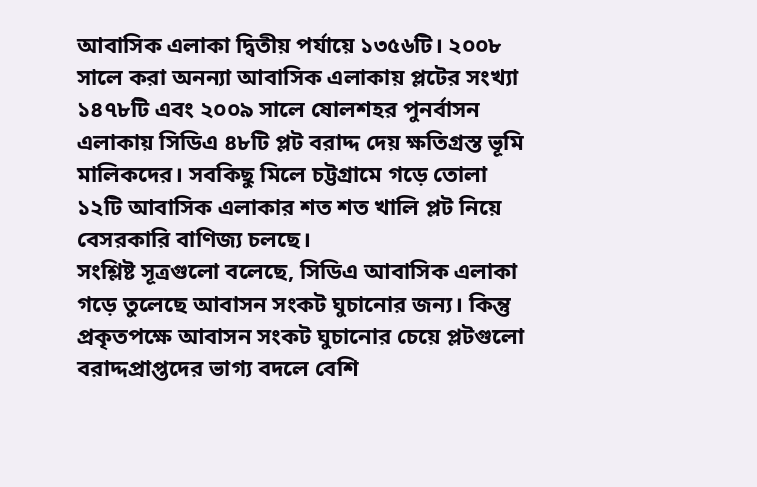আবাসিক এলাকা দ্বিতীয় পর্যায়ে ১৩৫৬টি। ২০০৮ সালে করা অনন্যা আবাসিক এলাকায় প্লটের সংখ্যা ১৪৭৮টি এবং ২০০৯ সালে ষোলশহর পুনর্বাসন এলাকায় সিডিএ ৪৮টি প্লট বরাদ্দ দেয় ক্ষতিগ্রস্ত ভূমি মালিকদের। সবকিছু মিলে চট্টগ্রামে গড়ে তোলা ১২টি আবাসিক এলাকার শত শত খালি প্লট নিয়ে বেসরকারি বাণিজ্য চলছে।
সংশ্লিষ্ট সূত্রগুলো বলেছে, সিডিএ আবাসিক এলাকা গড়ে তুলেছে আবাসন সংকট ঘুচানোর জন্য। কিন্তু প্রকৃতপক্ষে আবাসন সংকট ঘুচানোর চেয়ে প্লটগুলো বরাদ্দপ্রাপ্তদের ভাগ্য বদলে বেশি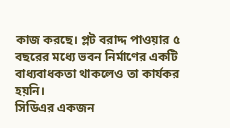কাজ করছে। প্লট বরাদ্দ পাওয়ার ৫ বছরের মধ্যে ভবন নির্মাণের একটি বাধ্যবাধকতা থাকলেও তা কার্যকর হয়নি।
সিডিএর একজন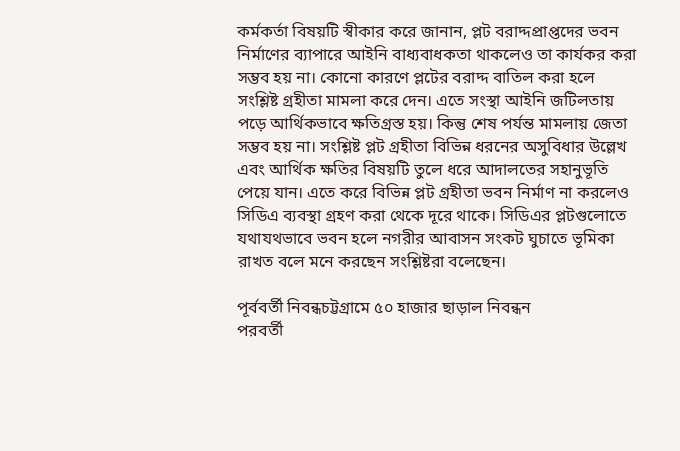কর্মকর্তা বিষয়টি স্বীকার করে জানান, প্লট বরাদ্দপ্রাপ্তদের ভবন নির্মাণের ব্যাপারে আইনি বাধ্যবাধকতা থাকলেও তা কার্যকর করা সম্ভব হয় না। কোনো কারণে প্লটের বরাদ্দ বাতিল করা হলে সংশ্লিষ্ট গ্রহীতা মামলা করে দেন। এতে সংস্থা আইনি জটিলতায় পড়ে আর্থিকভাবে ক্ষতিগ্রস্ত হয়। কিন্তু শেষ পর্যন্ত মামলায় জেতা সম্ভব হয় না। সংশ্লিষ্ট প্লট গ্রহীতা বিভিন্ন ধরনের অসুবিধার উল্লেখ এবং আর্থিক ক্ষতির বিষয়টি তুলে ধরে আদালতের সহানুভূতি পেয়ে যান। এতে করে বিভিন্ন প্লট গ্রহীতা ভবন নির্মাণ না করলেও সিডিএ ব্যবস্থা গ্রহণ করা থেকে দূরে থাকে। সিডিএর প্লটগুলোতে যথাযথভাবে ভবন হলে নগরীর আবাসন সংকট ঘুচাতে ভূমিকা রাখত বলে মনে করছেন সংশ্লিষ্টরা বলেছেন।

পূর্ববর্তী নিবন্ধচট্টগ্রামে ৫০ হাজার ছাড়াল নিবন্ধন
পরবর্তী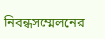নিবন্ধসম্মেলনের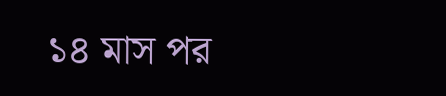১৪ মাস পর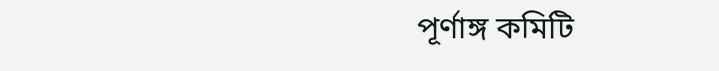পূর্ণাঙ্গ কমিটি